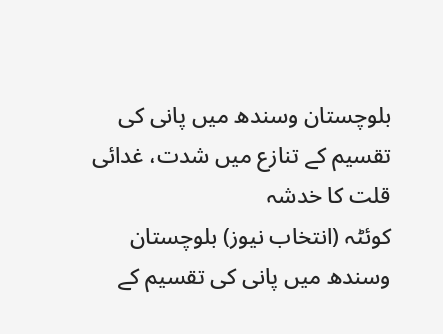بلوچستان وسندھ میں پانی کی تقسیم کے تنازع میں شدت، غدائی قلت کا خدشہ
کوئٹہ (انتخاب نیوز) بلوچستان وسندھ میں پانی کی تقسیم کے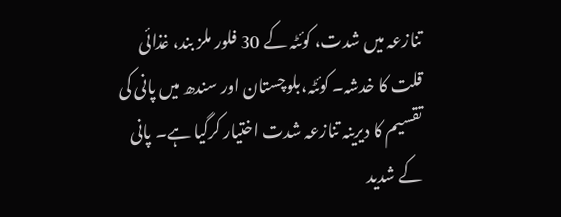تنازعہ میں شدت، کوئٹہ کے 30 فلور ملز بند، غذائی قلت کا خدشہ۔ کوئٹہ،بلوچستان اور سندھ میں پانی کی تقسیم کا دیرینہ تنازعہ شدت اختیار کرگیا ہے۔ پانی کے شدید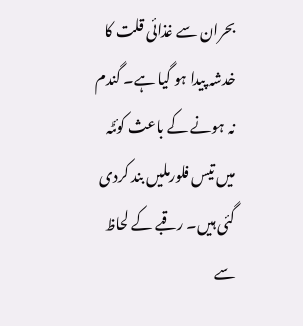بحران سے غذائی قلت کا خدشہ پیدا ہو گیا ہے۔ گندم نہ ہونے کے باعث کوئٹہ میں تیس فلورملیں بند کردی گئی ہیں۔ رقبے کے لحاظ سے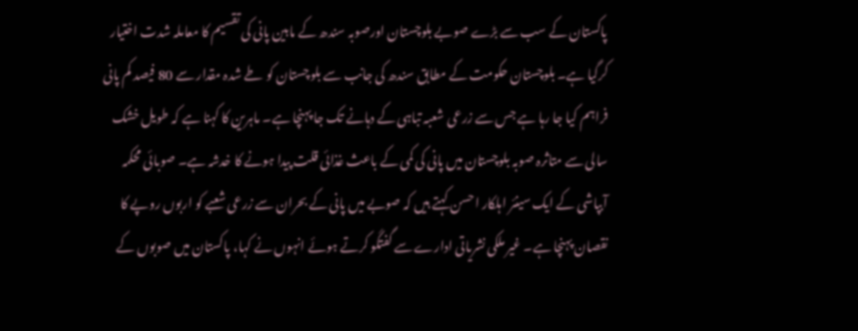پاکستان کے سب سے بڑے صوبے بلوچستان اورصوبہ سندھ کے مابین پانی کی تقسیم کا معاملہ شدت اختیار کرگیا ہے۔ بلوچستان حکومت کے مطابق سندھ کی جانب سے بلوچستان کو طے شدہ مقدار سے 80 فیصد کم پانی فراہم کیا جا رہا ہے جس سے زرعی شعبہ تباہی کے دہانے تک جا پہنچا ہے۔ ماہرین کا کہنا ہے کہ طویل خشک سالی سے متاثرہ صوبہ بلوچستان میں پانی کی کمی کے باعث غذائی قلت پیدا ہونے کا خدشہ ہے۔ صوبائی محکمہ آبپاشی کے ایک سینئر اہلکار احسن کہتے ہیں کہ صوبے میں پانی کے بحران سے زرعی شعبے کو اربوں روپے کا نقصان پہنچا ہے۔ غیر ملکی نشریاتی ادارے سے گفتگو کرتے ہوئے انہوں نے کہا، پاکستان میں صوبوں کے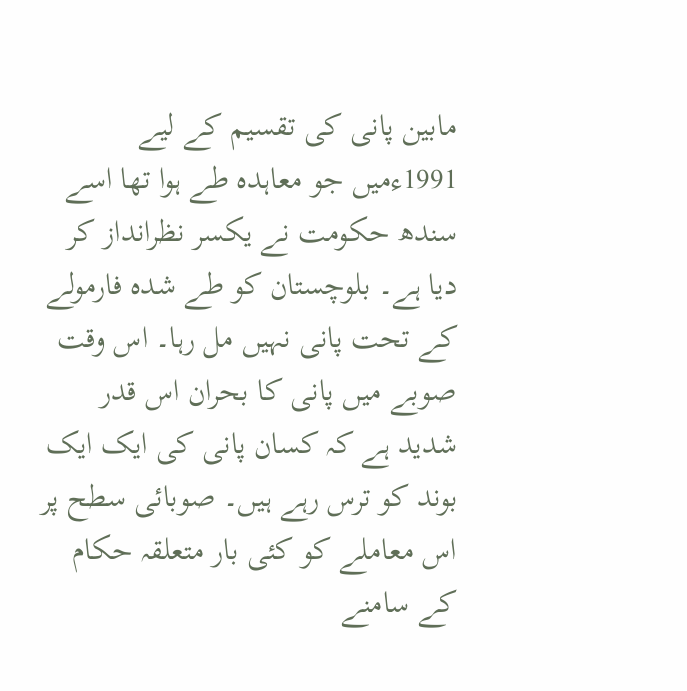مابین پانی کی تقسیم کے لیے 1991ءمیں جو معاہدہ طے ہوا تھا اسے سندھ حکومت نے یکسر نظرانداز کر دیا ہے۔ بلوچستان کو طے شدہ فارمولے کے تحت پانی نہیں مل رہا۔ اس وقت صوبے میں پانی کا بحران اس قدر شدید ہے کہ کسان پانی کی ایک ایک بوند کو ترس رہے ہیں۔ صوبائی سطح پر اس معاملے کو کئی بار متعلقہ حکام کے سامنے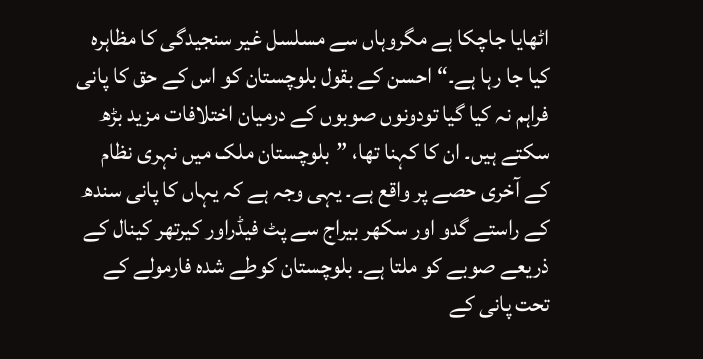اٹھایا جاچکا ہے مگروہاں سے مسلسل غیر سنجیدگی کا مظاہرہ کیا جا رہا ہے۔“ احسن کے بقول بلوچستان کو اس کے حق کا پانی فراہم نہ کیا گیا تودونوں صوبوں کے درمیان اختلافات مزید بڑھ سکتے ہیں۔ ان کا کہنا تھا، ”بلوچستان ملک میں نہری نظام کے آخری حصے پر واقع ہے۔ یہی وجہ ہے کہ یہاں کا پانی سندھ کے راستے گدو اور سکھر بیراج سے پٹ فیڈراور کیرتھر کینال کے ذریعے صوبے کو ملتا ہے۔ بلوچستان کوطے شدہ فارمولے کے تحت پانی کے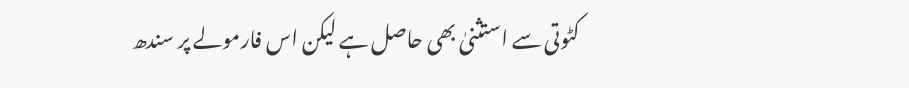کٹوتی سے استثنیٰ بھی حاصل ہے لیکن اس فارمولے پر سندھ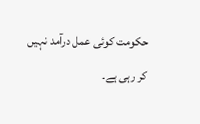حکومت کوئی عمل درآمد نہیں کر رہی ہے۔